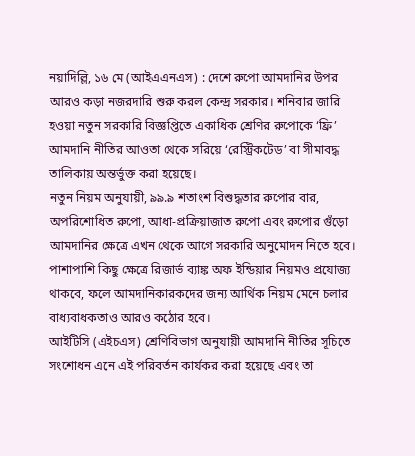নয়াদিল্লি, ১৬ মে (আইএএনএস) : দেশে রুপো আমদানির উপর আরও কড়া নজরদারি শুরু করল কেন্দ্র সরকার। শনিবার জারি হওয়া নতুন সরকারি বিজ্ঞপ্তিতে একাধিক শ্রেণির রুপোকে ‘ফ্রি’ আমদানি নীতির আওতা থেকে সরিয়ে ‘রেস্ট্রিকটেড’ বা সীমাবদ্ধ তালিকায় অন্তর্ভুক্ত করা হয়েছে।
নতুন নিয়ম অনুযায়ী, ৯৯.৯ শতাংশ বিশুদ্ধতার রুপোর বার, অপরিশোধিত রুপো, আধা-প্রক্রিয়াজাত রুপো এবং রুপোর গুঁড়ো আমদানির ক্ষেত্রে এখন থেকে আগে সরকারি অনুমোদন নিতে হবে। পাশাপাশি কিছু ক্ষেত্রে রিজার্ভ ব্যাঙ্ক অফ ইন্ডিয়ার নিয়মও প্রযোজ্য থাকবে, ফলে আমদানিকারকদের জন্য আর্থিক নিয়ম মেনে চলার বাধ্যবাধকতাও আরও কঠোর হবে।
আইটিসি (এইচএস) শ্রেণিবিভাগ অনুযায়ী আমদানি নীতির সূচিতে সংশোধন এনে এই পরিবর্তন কার্যকর করা হয়েছে এবং তা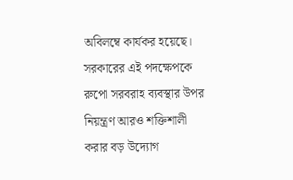অবিলম্বে কার্যকর হয়েছে। সরকারের এই পদক্ষেপকে রুপো সরবরাহ ব্যবস্থার উপর নিয়ন্ত্রণ আরও শক্তিশালী করার বড় উদ্যোগ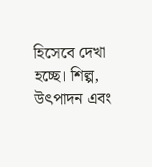হিসেবে দেখা হচ্ছে। শিল্প, উৎপাদন এবং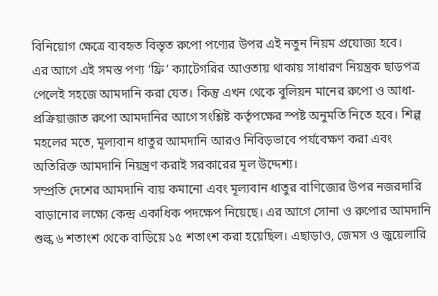বিনিয়োগ ক্ষেত্রে ব্যবহৃত বিস্তৃত রুপো পণ্যের উপর এই নতুন নিয়ম প্রযোজ্য হবে।
এর আগে এই সমস্ত পণ্য ‘ফ্রি’ ক্যাটেগরির আওতায় থাকায় সাধারণ নিয়ন্ত্রক ছাড়পত্র পেলেই সহজে আমদানি করা যেত। কিন্তু এখন থেকে বুলিয়ন মানের রুপো ও আধা-প্রক্রিয়াজাত রুপো আমদানির আগে সংশ্লিষ্ট কর্তৃপক্ষের স্পষ্ট অনুমতি নিতে হবে। শিল্প মহলের মতে, মূল্যবান ধাতুর আমদানি আরও নিবিড়ভাবে পর্যবেক্ষণ করা এবং অতিরিক্ত আমদানি নিয়ন্ত্রণ করাই সরকারের মূল উদ্দেশ্য।
সম্প্রতি দেশের আমদানি ব্যয় কমানো এবং মূল্যবান ধাতুর বাণিজ্যের উপর নজরদারি বাড়ানোর লক্ষ্যে কেন্দ্র একাধিক পদক্ষেপ নিয়েছে। এর আগে সোনা ও রুপোর আমদানি শুল্ক ৬ শতাংশ থেকে বাড়িয়ে ১৫ শতাংশ করা হয়েছিল। এছাড়াও, জেমস ও জুয়েলারি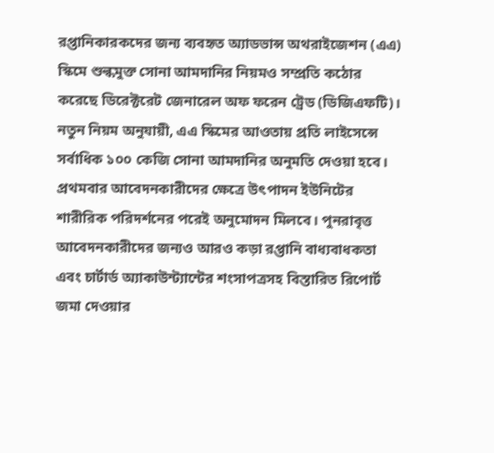রপ্তানিকারকদের জন্য ব্যবহৃত অ্যাডভান্স অথরাইজেশন (এএ) স্কিমে শুল্কমুক্ত সোনা আমদানির নিয়মও সম্প্রতি কঠোর করেছে ডিরেক্টরেট জেনারেল অফ ফরেন ট্রেড (ডিজিএফটি)।
নতুন নিয়ম অনুযায়ী, এএ স্কিমের আওতায় প্রতি লাইসেন্সে সর্বাধিক ১০০ কেজি সোনা আমদানির অনুমতি দেওয়া হবে। প্রথমবার আবেদনকারীদের ক্ষেত্রে উৎপাদন ইউনিটের শারীরিক পরিদর্শনের পরেই অনুমোদন মিলবে। পুনরাবৃত্ত আবেদনকারীদের জন্যও আরও কড়া রপ্তানি বাধ্যবাধকতা এবং চার্টার্ড অ্যাকাউন্ট্যান্টের শংসাপত্রসহ বিস্তারিত রিপোর্ট জমা দেওয়ার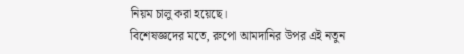নিয়ম চালু করা হয়েছে।
বিশেষজ্ঞদের মতে, রুপো আমদানির উপর এই নতুন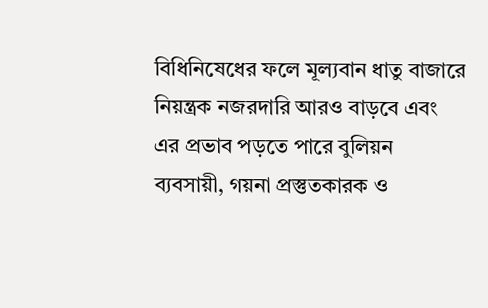বিধিনিষেধের ফলে মূল্যবান ধাতু বাজারে নিয়ন্ত্রক নজরদারি আরও বাড়বে এবং এর প্রভাব পড়তে পারে বুলিয়ন ব্যবসায়ী, গয়না প্রস্তুতকারক ও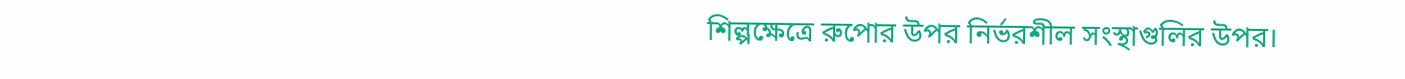শিল্পক্ষেত্রে রুপোর উপর নির্ভরশীল সংস্থাগুলির উপর।